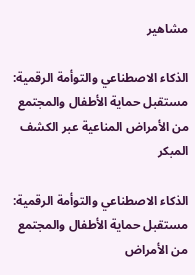مشاهير

الذكاء الاصطناعي والتوأمة الرقمية: مستقبل حماية الأطفال والمجتمع من الأمراض المناعية عبر الكشف المبكر

الذكاء الاصطناعي والتوأمة الرقمية: مستقبل حماية الأطفال والمجتمع من الأمراض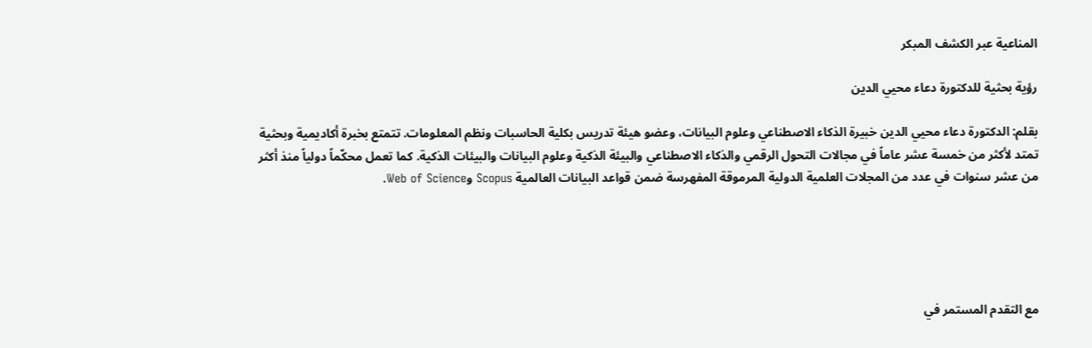المناعية عبر الكشف المبكر

رؤية بحثية للدكتورة دعاء محيي الدين

بقلم: الدكتورة دعاء محيي الدين خبيرة الذكاء الاصطناعي وعلوم البيانات، وعضو هيئة تدريس بكلية الحاسبات ونظم المعلومات. تتمتع بخبرة أكاديمية وبحثية تمتد لأكثر من خمسة عشر عاماً في مجالات التحول الرقمي والذكاء الاصطناعي والبيئة الذكية وعلوم البيانات والبيئات الذكية. كما تعمل محكّماً دولياً منذ أكثر من عشر سنوات في عدد من المجلات العلمية الدولية المرموقة المفهرسة ضمن قواعد البيانات العالمية Scopus وWeb of Science.





مع التقدم المستمر في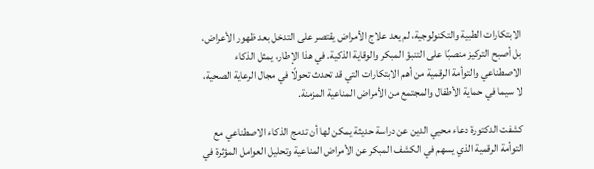الابتكارات الطبية والتكنولوجية، لم يعد علاج الأمراض يقتصر على التدخل بعد ظهور الأعراض، بل أصبح التركيز منصبًا على التنبؤ المبكر والوقاية الذكية. في هذا الإطار، يمثل الذكاء الاصطناعي والتوأمة الرقمية من أهم الابتكارات التي قد تحدث تحولًا في مجال الرعاية الصحية، لا سيما في حماية الأطفال والمجتمع من الأمراض المناعية المزمنة.

كشفت الدكتورة دعاء محيي الدين عن دراسة حديثة يمكن لها أن تدمج الذكاء الاصطناعي مع التوأمة الرقمية الذي يسهم في الكشف المبكر عن الأمراض المناعية وتحليل العوامل المؤثرة في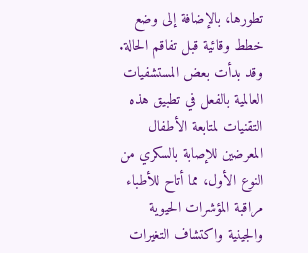تطورها، بالإضافة إلى وضع خطط وقائية قبل تفاقم الحالة. وقد بدأت بعض المستشفيات العالمية بالفعل في تطبيق هذه التقنيات لمتابعة الأطفال المعرضين للإصابة بالسكري من النوع الأول، مما أتاح للأطباء مراقبة المؤشرات الحيوية والجينية واكتشاف التغيرات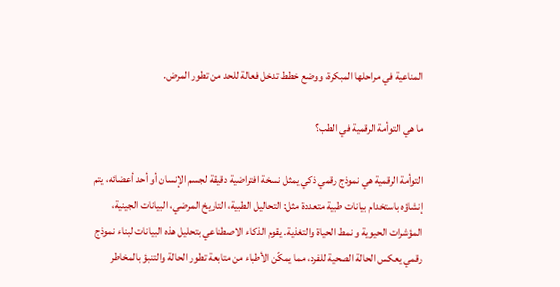المناعية في مراحلها المبكرة، ووضع خطط تدخل فعالة للحد من تطور المرض.

ما هي التوأمة الرقمية في الطب؟

التوأمة الرقمية هي نموذج رقمي ذكي يمثل نسخة افتراضية دقيقة لجسم الإنسان أو أحد أعضائه، يتم إنشاؤه باستخدام بيانات طبية متعددة مثل: التحاليل الطبية، التاريخ المرضي، البيانات الجينية، المؤشرات الحيوية و نمط الحياة والتغذية. يقوم الذكاء الاصطناعي بتحليل هذه البيانات لبناء نموذج رقمي يعكس الحالة الصحية للفرد، مما يمكّن الأطباء من متابعة تطور الحالة والتنبؤ بالمخاطر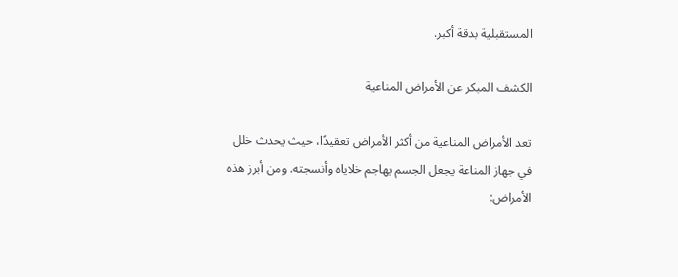المستقبلية بدقة أكبر.

الكشف المبكر عن الأمراض المناعية

تعد الأمراض المناعية من أكثر الأمراض تعقيدًا، حيث يحدث خلل في جهاز المناعة يجعل الجسم يهاجم خلاياه وأنسجته. ومن أبرز هذه الأمراض: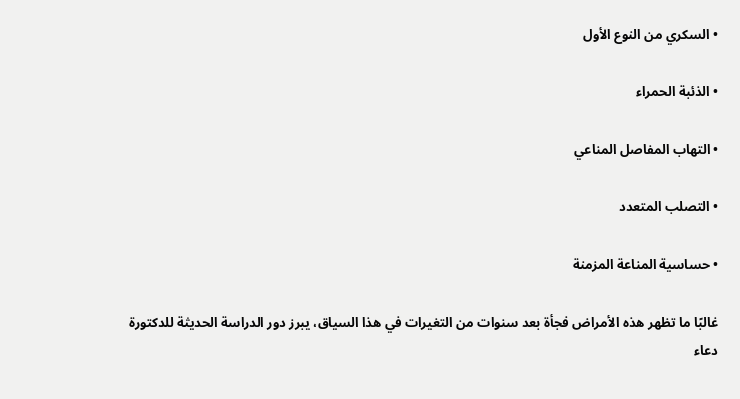• السكري من النوع الأول

• الذئبة الحمراء

• التهاب المفاصل المناعي

• التصلب المتعدد

• حساسية المناعة المزمنة

غالبًا ما تظهر هذه الأمراض فجأة بعد سنوات من التغيرات في هذا السياق، يبرز دور الدراسة الحديثة للدكتورة دعاء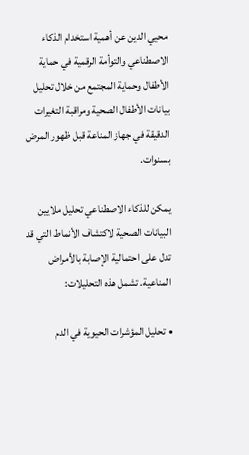محيي الدين عن أهمية استخدام الذكاء الاصطناعي والتوأمة الرقمية في حماية الأطفال وحماية المجتمع من خلال تحليل بيانات الأطفال الصحية ومراقبة التغيرات الدقيقة في جهاز المناعة قبل ظهور المرض بسنوات.

يمكن للذكاء الاصطناعي تحليل ملايين البيانات الصحية لاكتشاف الأنماط التي قد تدل على احتمالية الإصابة بالأمراض المناعية. تشمل هذه التحليلات:

• تحليل المؤشرات الحيوية في الدم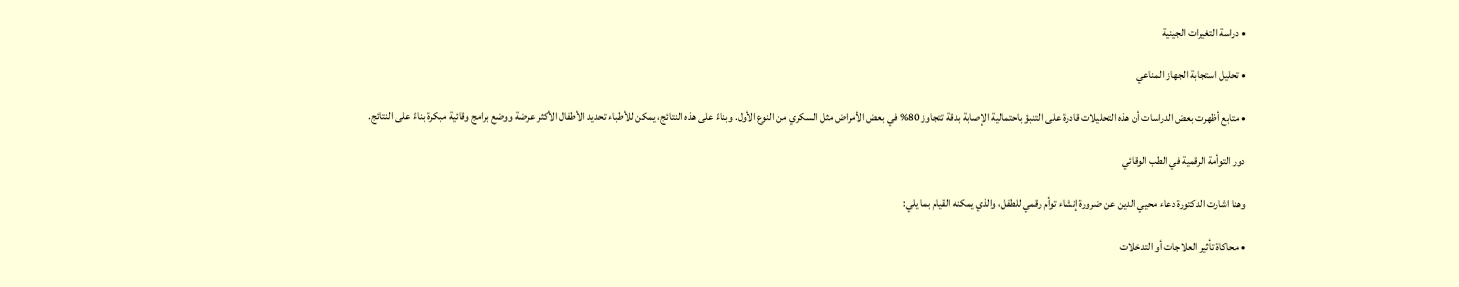• دراسة التغيرات الجينية

• تحليل استجابة الجهاز المناعي

• متابع أظهرت بعض الدراسات أن هذه التحليلات قادرة على التنبؤ باحتمالية الإصابة بدقة تتجاوز 80% في بعض الأمراض مثل السكري من النوع الأول. وبناءً على هذه النتائج، يمكن للأطباء تحديد الأطفال الأكثر عرضة ووضع برامج وقائية مبكرة بناءً على النتائج.

دور التوأمة الرقمية في الطب الوقائي

وهنا اشارت الدكتورة دعاء محيي الدين عن ضرورة إنشاء توأم رقمي للطفل، والذي يمكنه القيام بما يلي:

• محاكاة تأثير العلاجات أو التدخلات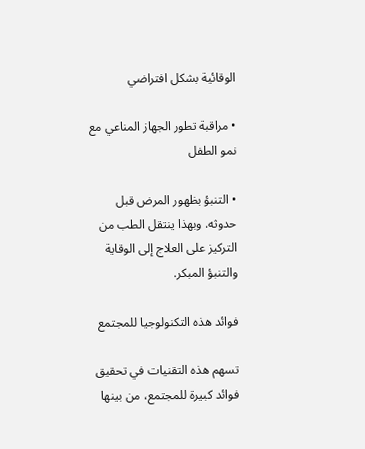الوقائية بشكل افتراضي

• مراقبة تطور الجهاز المناعي مع نمو الطفل

• التنبؤ بظهور المرض قبل حدوثه. وبهذا ينتقل الطب من التركيز على العلاج إلى الوقاية والتنبؤ المبكر.

فوائد هذه التكنولوجيا للمجتمع

تسهم هذه التقنيات في تحقيق فوائد كبيرة للمجتمع، من بينها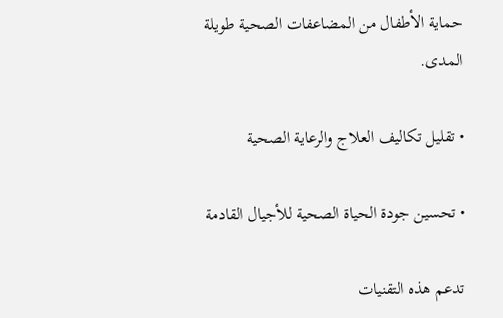حماية الأطفال من المضاعفات الصحية طويلة المدى.

• تقليل تكاليف العلاج والرعاية الصحية

• تحسين جودة الحياة الصحية للأجيال القادمة

تدعم هذه التقنيات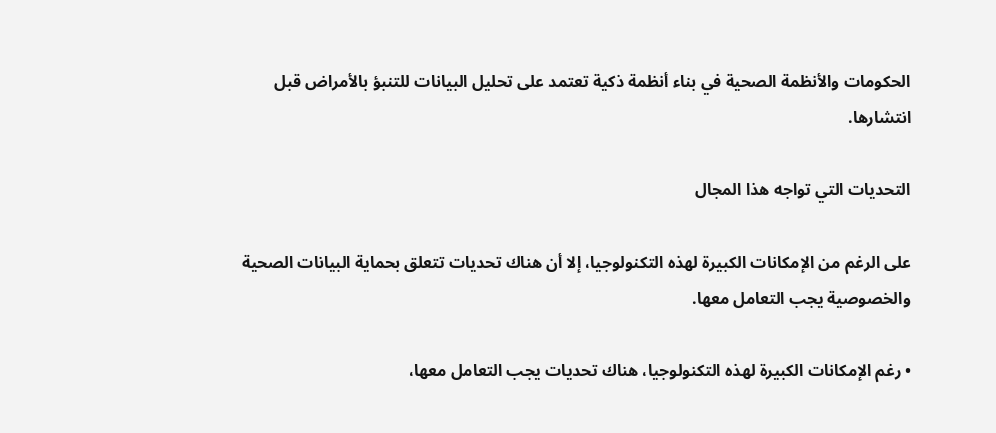الحكومات والأنظمة الصحية في بناء أنظمة ذكية تعتمد على تحليل البيانات للتنبؤ بالأمراض قبل انتشارها.

التحديات التي تواجه هذا المجال

على الرغم من الإمكانات الكبيرة لهذه التكنولوجيا، إلا أن هناك تحديات تتعلق بحماية البيانات الصحية والخصوصية يجب التعامل معها.

• رغم الإمكانات الكبيرة لهذه التكنولوجيا، هناك تحديات يجب التعامل معها،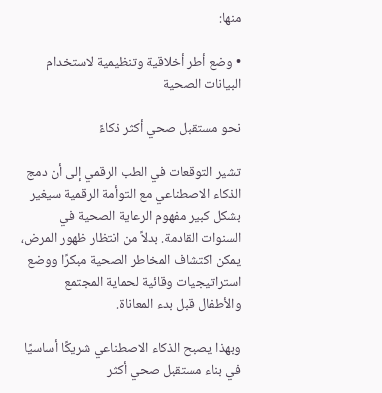منها:

• وضع أطر أخلاقية وتنظيمية لاستخدام البيانات الصحية

نحو مستقبل صحي أكثر ذكاءً

تشير التوقعات في الطب الرقمي إلى أن دمج الذكاء الاصطناعي مع التوأمة الرقمية سيغير بشكل كبير مفهوم الرعاية الصحية في السنوات القادمة. بدلاً من انتظار ظهور المرض، يمكن اكتشاف المخاطر الصحية مبكرًا ووضع استراتيجيات وقائية لحماية المجتمع والأطفال قبل بدء المعاناة.

وبهذا يصبح الذكاء الاصطناعي شريكًا أساسيًا في بناء مستقبل صحي أكثر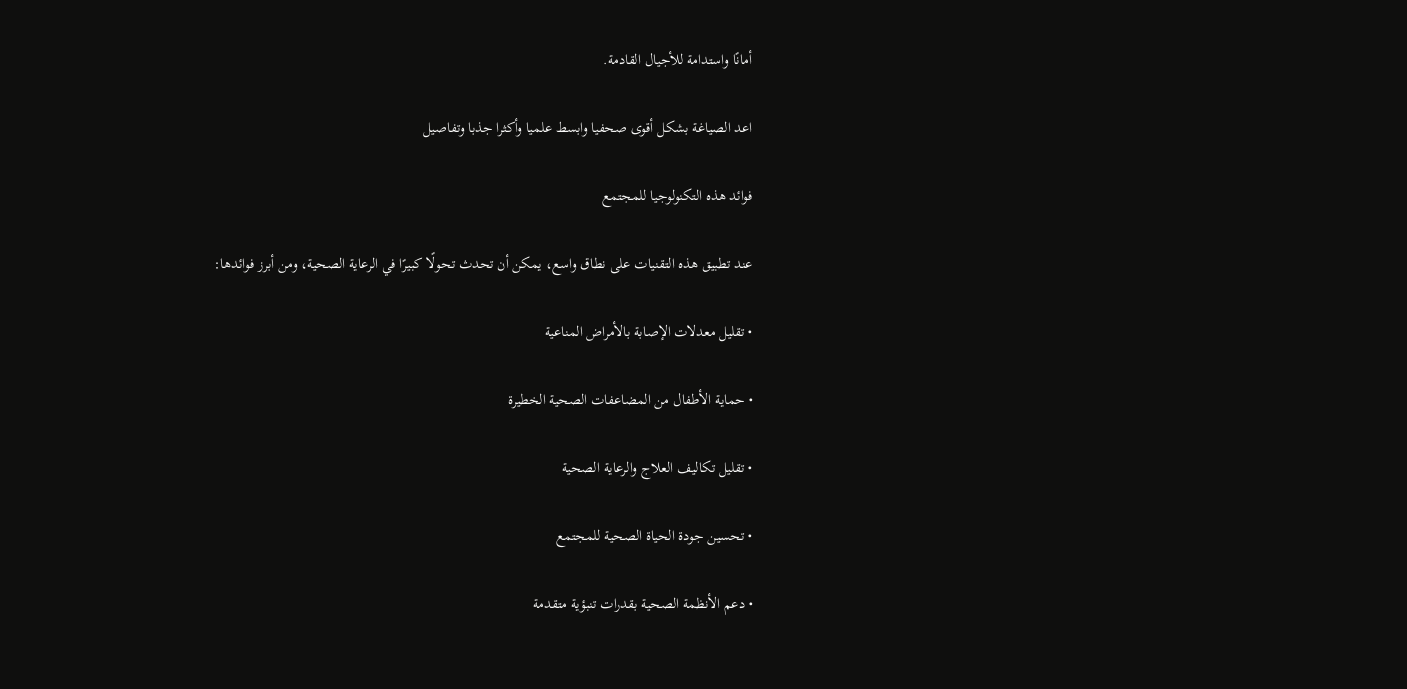أمانًا واستدامة للأجيال القادمة.

اعد الصياغة بشكل أقوى صحفيا وابسط علميا وأكثرا جذبا وتفاصيل

فوائد هذه التكنولوجيا للمجتمع

عند تطبيق هذه التقنيات على نطاق واسع، يمكن أن تحدث تحولًا كبيرًا في الرعاية الصحية، ومن أبرز فوائدها:

• تقليل معدلات الإصابة بالأمراض المناعية

• حماية الأطفال من المضاعفات الصحية الخطيرة

• تقليل تكاليف العلاج والرعاية الصحية

• تحسين جودة الحياة الصحية للمجتمع

• دعم الأنظمة الصحية بقدرات تنبؤية متقدمة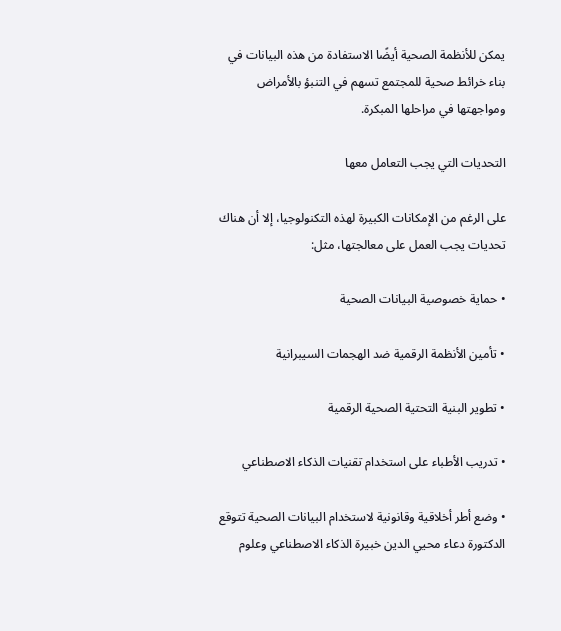يمكن للأنظمة الصحية أيضًا الاستفادة من هذه البيانات في بناء خرائط صحية للمجتمع تسهم في التنبؤ بالأمراض ومواجهتها في مراحلها المبكرة.

التحديات التي يجب التعامل معها

على الرغم من الإمكانات الكبيرة لهذه التكنولوجيا، إلا أن هناك تحديات يجب العمل على معالجتها، مثل:

• حماية خصوصية البيانات الصحية

• تأمين الأنظمة الرقمية ضد الهجمات السيبرانية

• تطوير البنية التحتية الصحية الرقمية

• تدريب الأطباء على استخدام تقنيات الذكاء الاصطناعي

• وضع أطر أخلاقية وقانونية لاستخدام البيانات الصحية تتوقع الدكتورة دعاء محيي الدين خبيرة الذكاء الاصطناعي وعلوم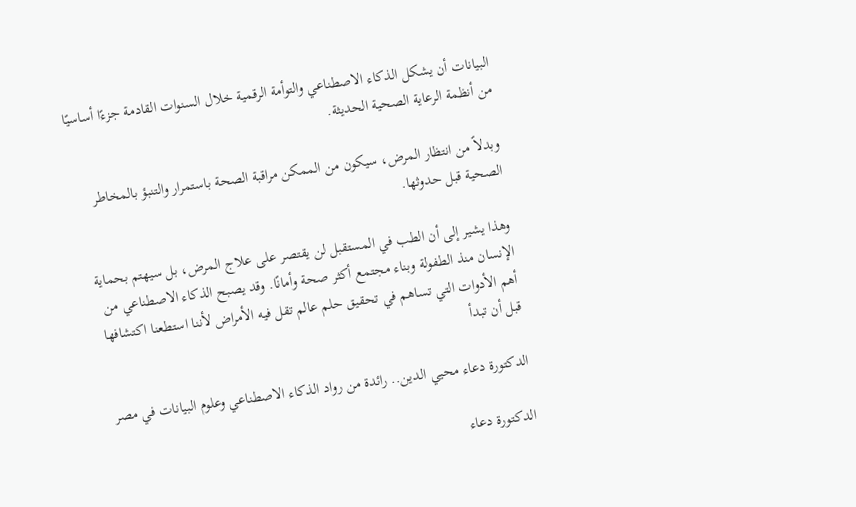البيانات أن يشكل الذكاء الاصطناعي والتوأمة الرقمية خلال السنوات القادمة جزءًا أساسيًا من أنظمة الرعاية الصحية الحديثة.

وبدلاً من انتظار المرض، سيكون من الممكن مراقبة الصحة باستمرار والتنبؤ بالمخاطر الصحية قبل حدوثها.

وهذا يشير إلى أن الطب في المستقبل لن يقتصر على علاج المرض، بل سيهتم بحماية الإنسان منذ الطفولة وبناء مجتمع أكثر صحة وأمانًا. وقد يصبح الذكاء الاصطناعي من أهم الأدوات التي تساهم في تحقيق حلم عالم تقل فيه الأمراض لأننا استطعنا اكتشافها قبل أن تبدأ

الدكتورة دعاء محيي الدين.. رائدة من رواد الذكاء الاصطناعي وعلوم البيانات في مصر

الدكتورة دعاء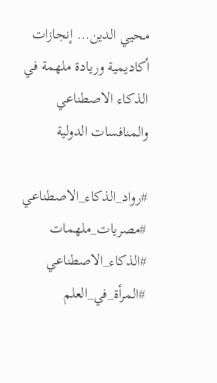محيي الدين… إنجازات أكاديمية وريادة ملهمة في الذكاء الاصطناعي والمنافسات الدولية

#رواد_الذكاء_الاصطناعي #مصريات_ملهمات #الذكاء_الاصطناعي #المرأة_في_العلم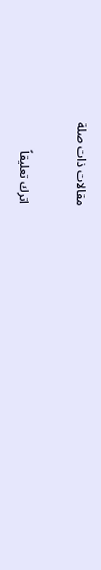مقالات ذات صلة

اترك تعليقاً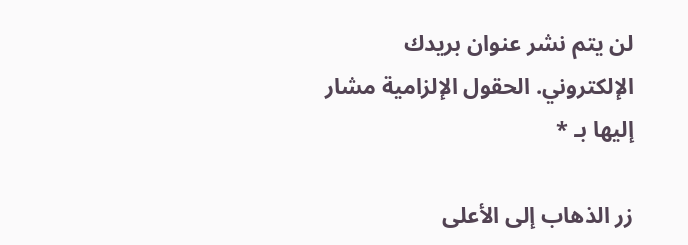لن يتم نشر عنوان بريدك الإلكتروني. الحقول الإلزامية مشار إليها بـ *

زر الذهاب إلى الأعلى